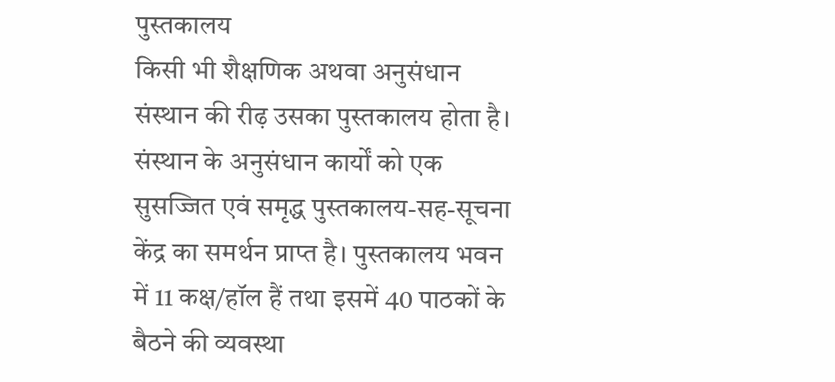पुस्तकालय
किसी भी शैक्षणिक अथवा अनुसंधान संस्थान की रीढ़ उसका पुस्तकालय होता है। संस्थान के अनुसंधान कार्यों को एक सुसज्जित एवं समृद्ध पुस्तकालय-सह-सूचना केंद्र का समर्थन प्राप्त है। पुस्तकालय भवन में 11 कक्ष/हॉल हैं तथा इसमें 40 पाठकों के बैठने की व्यवस्था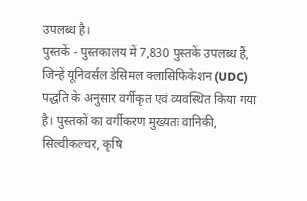उपलब्ध है।
पुस्तकें - पुस्तकालय में 7,830 पुस्तकें उपलब्ध हैं, जिन्हें यूनिवर्सल डेसिमल क्लासिफिकेशन (UDC) पद्धति के अनुसार वर्गीकृत एवं व्यवस्थित किया गया है। पुस्तकों का वर्गीकरण मुख्यतः वानिकी, सिल्वीकल्चर, कृषि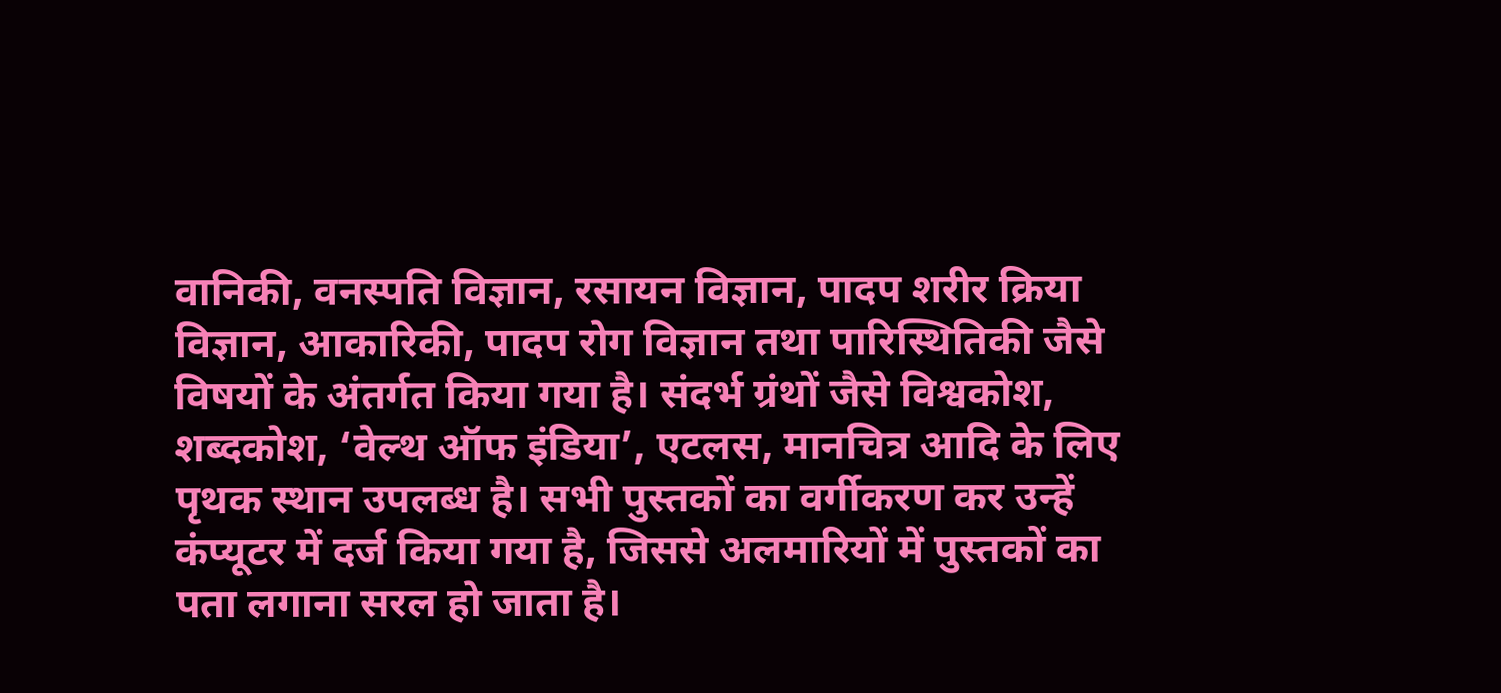वानिकी, वनस्पति विज्ञान, रसायन विज्ञान, पादप शरीर क्रिया विज्ञान, आकारिकी, पादप रोग विज्ञान तथा पारिस्थितिकी जैसे विषयों के अंतर्गत किया गया है। संदर्भ ग्रंथों जैसे विश्वकोश, शब्दकोश, ‘वेल्थ ऑफ इंडिया’, एटलस, मानचित्र आदि के लिए पृथक स्थान उपलब्ध है। सभी पुस्तकों का वर्गीकरण कर उन्हें कंप्यूटर में दर्ज किया गया है, जिससे अलमारियों में पुस्तकों का पता लगाना सरल हो जाता है।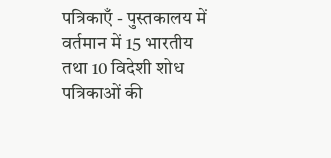पत्रिकाएँ - पुस्तकालय में वर्तमान में 15 भारतीय तथा 10 विदेशी शोध पत्रिकाओं की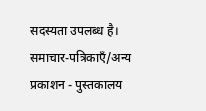सदस्यता उपलब्ध है।
समाचार-पत्रिकाएँ/अन्य प्रकाशन - पुस्तकालय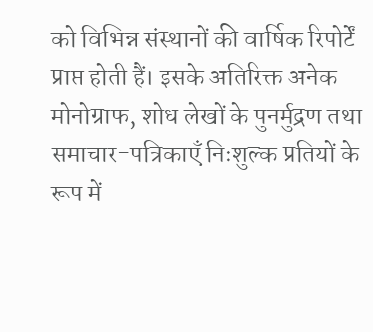को विभिन्न संस्थानों की वार्षिक रिपोर्टें प्राप्त होती हैं। इसके अतिरिक्त अनेक मोनोग्राफ, शोध लेखों के पुनर्मुद्रण तथा समाचार-पत्रिकाएँ निःशुल्क प्रतियों के रूप में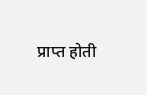प्राप्त होती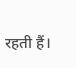रहती हैं।